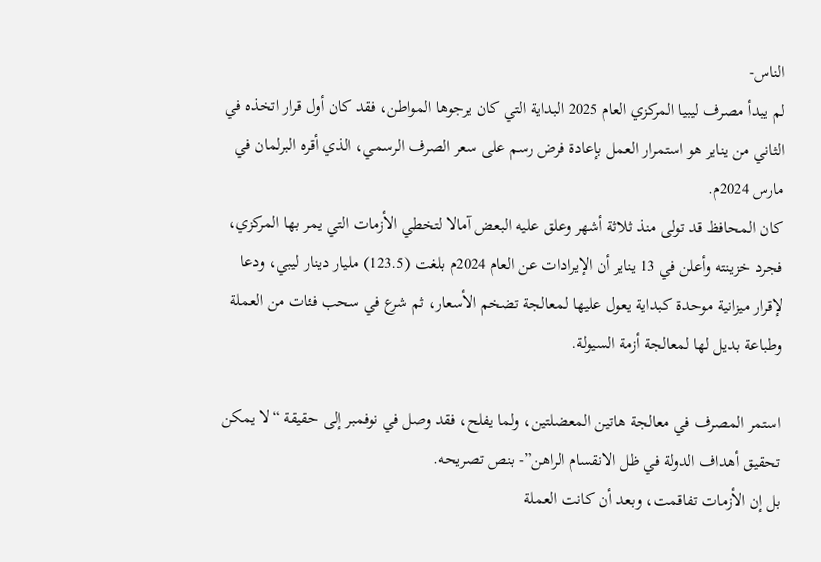الناس-
لم يبدأ مصرف ليبيا المركزي العام 2025 البداية التي كان يرجوها المواطن، فقد كان أول قرار اتخذه في الثاني من يناير هو استمرار العمل بإعادة فرض رسم على سعر الصرف الرسمي، الذي أقره البرلمان في مارس 2024م.
كان المحافظ قد تولى منذ ثلاثة أشهر وعلق عليه البعض آمالا لتخطي الأزمات التي يمر بها المركزي، فجرد خزينته وأعلن في 13 يناير أن الإيرادات عن العام 2024م بلغت (123.5) مليار دينار ليبي، ودعا لإقرار ميزانية موحدة كبداية يعول عليها لمعالجة تضخم الأسعار، ثم شرع في سحب فئات من العملة وطباعة بديل لها لمعالجة أزمة السيولة.

استمر المصرف في معالجة هاتين المعضلتين، ولما يفلح، فقد وصل في نوفمبر إلى حقيقة “لا يمكن تحقيق أهداف الدولة في ظل الانقسام الراهن”- بنص تصريحه.
بل إن الأزمات تفاقمت، وبعد أن كانت العملة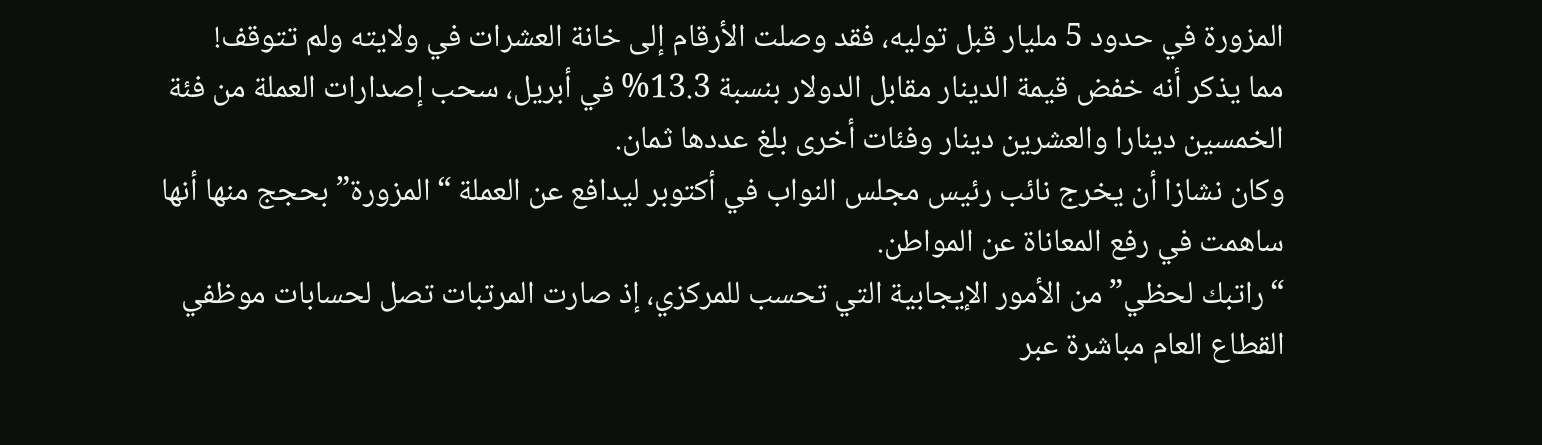المزورة في حدود 5 مليار قبل توليه، فقد وصلت الأرقام إلى خانة العشرات في ولايته ولم تتوقف!
مما يذكر أنه خفض قيمة الدينار مقابل الدولار بنسبة 13.3% في أبريل، سحب إصدارات العملة من فئة الخمسين دينارا والعشرين دينار وفئات أخرى بلغ عددها ثمان.
وكان نشازا أن يخرج نائب رئيس مجلس النواب في أكتوبر ليدافع عن العملة “المزورة” بحجج منها أنها ساهمت في رفع المعاناة عن المواطن.
“راتبك لحظي” من الأمور الإيجابية التي تحسب للمركزي، إذ صارت المرتبات تصل لحسابات موظفي القطاع العام مباشرة عبر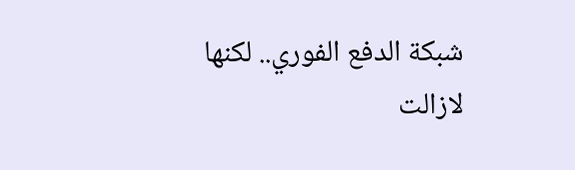شبكة الدفع الفوري.. لكنها لازالت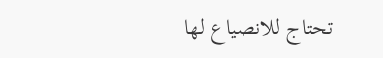تحتاج للانصياع لها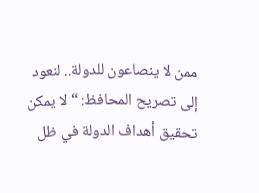ممن لا ينصاعون للدولة.. لنعود إلى تصريح المحافظ: “لا يمكن تحقيق أهداف الدولة في ظل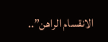الانقسام الراهن”..